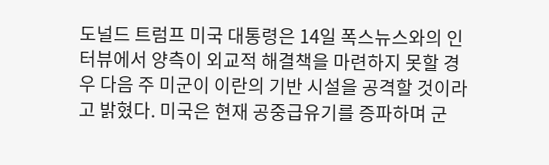도널드 트럼프 미국 대통령은 14일 폭스뉴스와의 인터뷰에서 양측이 외교적 해결책을 마련하지 못할 경우 다음 주 미군이 이란의 기반 시설을 공격할 것이라고 밝혔다. 미국은 현재 공중급유기를 증파하며 군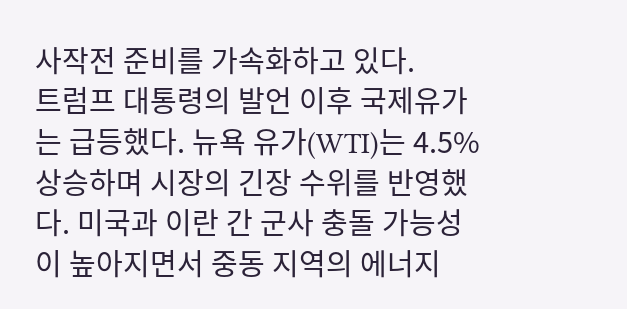사작전 준비를 가속화하고 있다.
트럼프 대통령의 발언 이후 국제유가는 급등했다. 뉴욕 유가(WTI)는 4.5% 상승하며 시장의 긴장 수위를 반영했다. 미국과 이란 간 군사 충돌 가능성이 높아지면서 중동 지역의 에너지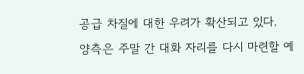공급 차질에 대한 우려가 확산되고 있다.
양측은 주말 간 대화 자리를 다시 마련할 예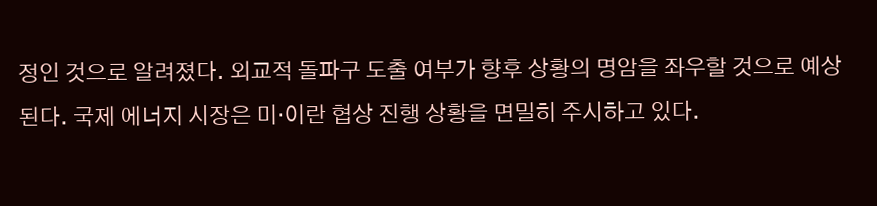정인 것으로 알려졌다. 외교적 돌파구 도출 여부가 향후 상황의 명암을 좌우할 것으로 예상된다. 국제 에너지 시장은 미·이란 협상 진행 상황을 면밀히 주시하고 있다.